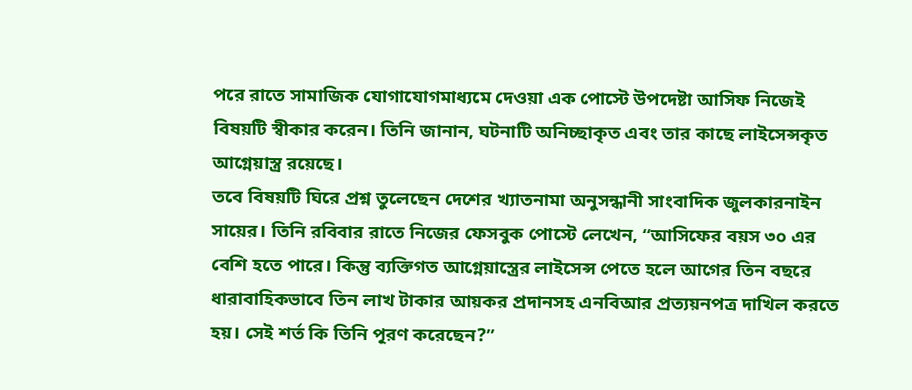পরে রাতে সামাজিক যোগাযোগমাধ্যমে দেওয়া এক পোস্টে উপদেষ্টা আসিফ নিজেই বিষয়টি স্বীকার করেন। তিনি জানান, ঘটনাটি অনিচ্ছাকৃত এবং তার কাছে লাইসেন্সকৃত আগ্নেয়াস্ত্র রয়েছে।
তবে বিষয়টি ঘিরে প্রশ্ন তুলেছেন দেশের খ্যাতনামা অনুসন্ধানী সাংবাদিক জুলকারনাইন সায়ের। তিনি রবিবার রাতে নিজের ফেসবুক পোস্টে লেখেন, “আসিফের বয়স ৩০ এর বেশি হতে পারে। কিন্তু ব্যক্তিগত আগ্নেয়াস্ত্রের লাইসেন্স পেতে হলে আগের তিন বছরে ধারাবাহিকভাবে তিন লাখ টাকার আয়কর প্রদানসহ এনবিআর প্রত্যয়নপত্র দাখিল করতে হয়। সেই শর্ত কি তিনি পূরণ করেছেন?”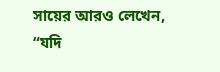সায়ের আরও লেখেন, “যদি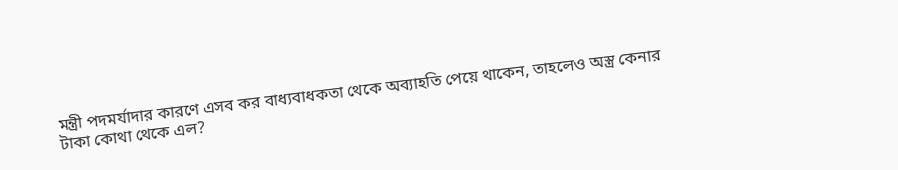মন্ত্রী পদমর্যাদার কারণে এসব কর বাধ্যবাধকতা থেকে অব্যাহতি পেয়ে থাকেন, তাহলেও অস্ত্র কেনার টাকা কোথা থেকে এল?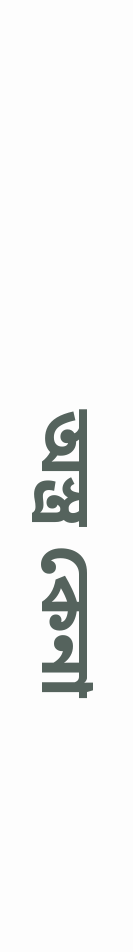অস্ত্র কেনা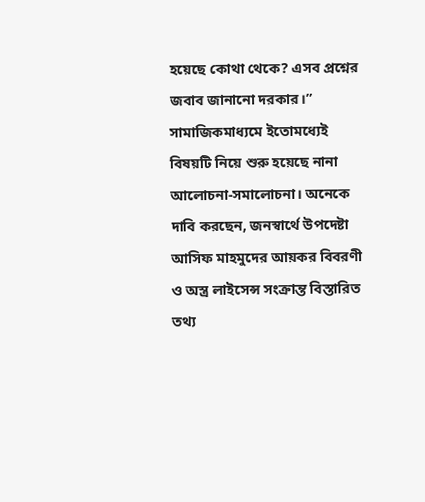হয়েছে কোথা থেকে? এসব প্রশ্নের জবাব জানানো দরকার।”
সামাজিকমাধ্যমে ইতোমধ্যেই বিষয়টি নিয়ে শুরু হয়েছে নানা আলোচনা-সমালোচনা। অনেকে দাবি করছেন, জনস্বার্থে উপদেষ্টা আসিফ মাহমুদের আয়কর বিবরণী ও অস্ত্র লাইসেন্স সংক্রান্ত বিস্তারিত তথ্য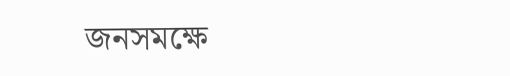জনসমক্ষে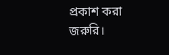প্রকাশ করা জরুরি।